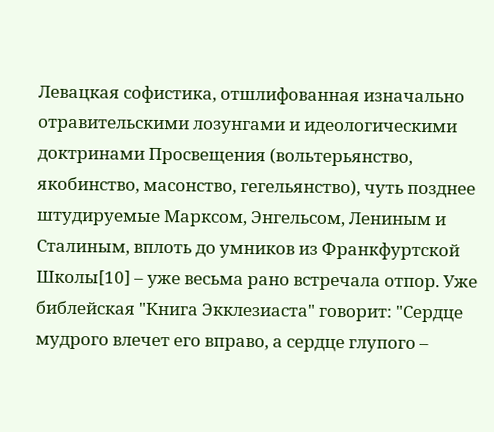Левацкая софистика, отшлифованная изначально отравительскими лозунгами и идеологическими доктринами Просвещения (вольтерьянство, якобинство, масонство, гегельянство), чуть позднее штудируемые Марксом, Энгельсом, Лениным и Сталиным, вплоть до умников из Франкфуртской Школы[10] – уже весьма рано встречала отпор. Уже библейская "Книга Экклезиаста" говорит: "Сердце мудрого влечет его вправо, а сердце глупого –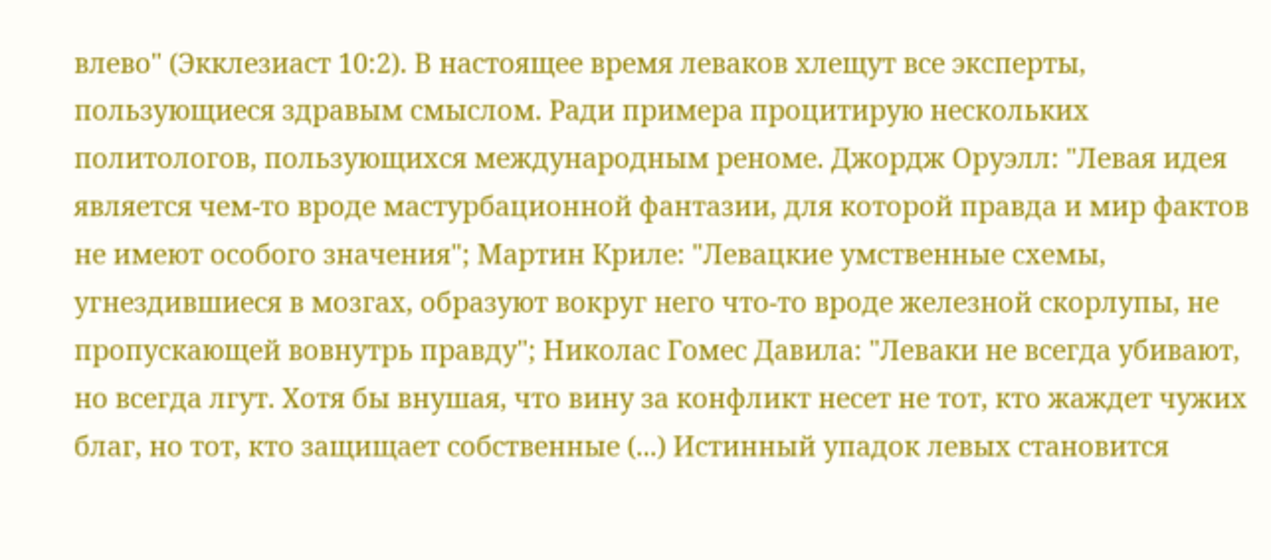влево" (Экклезиаст 10:2). В настоящее время леваков хлещут все эксперты, пользующиеся здравым смыслом. Ради примера процитирую нескольких политологов, пользующихся международным реноме. Джордж Оруэлл: "Левая идея является чем-то вроде мастурбационной фантазии, для которой правда и мир фактов не имеют особого значения"; Мартин Криле: "Левацкие умственные схемы, угнездившиеся в мозгах, образуют вокруг него что-то вроде железной скорлупы, не пропускающей вовнутрь правду"; Николас Гомес Давила: "Леваки не всегда убивают, но всегда лгут. Хотя бы внушая, что вину за конфликт несет не тот, кто жаждет чужих благ, но тот, кто защищает собственные (...) Истинный упадок левых становится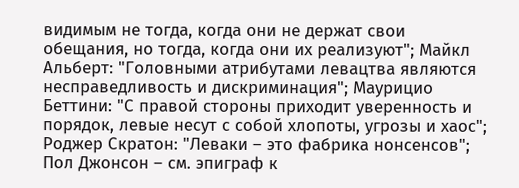видимым не тогда, когда они не держат свои обещания, но тогда, когда они их реализуют"; Майкл Альберт: "Головными атрибутами левацтва являются несправедливость и дискриминация"; Маурицио Беттини: "С правой стороны приходит уверенность и порядок, левые несут с собой хлопоты, угрозы и хаос"; Роджер Скратон: "Леваки – это фабрика нонсенсов"; Пол Джонсон – см. эпиграф к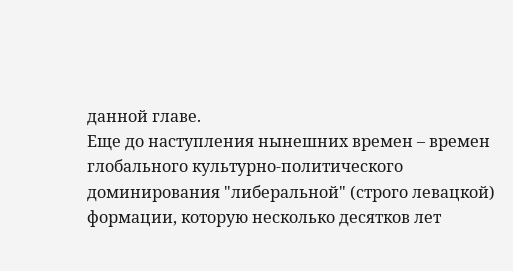данной главе.
Еще до наступления нынешних времен – времен глобального культурно-политического доминирования "либеральной" (строго левацкой) формации, которую несколько десятков лет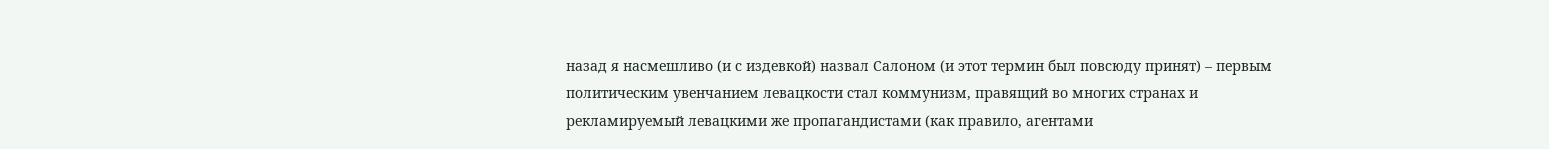назад я насмешливо (и с издевкой) назвал Салоном (и этот термин был повсюду принят) – первым политическим увенчанием левацкости стал коммунизм, правящий во многих странах и рекламируемый левацкими же пропагандистами (как правило, агентами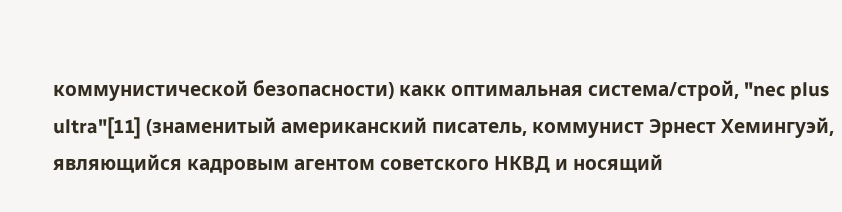коммунистической безопасности) какк оптимальная система/строй, "nec plus ultra"[11] (знаменитый американский писатель, коммунист Эрнест Хемингуэй, являющийся кадровым агентом советского НКВД и носящий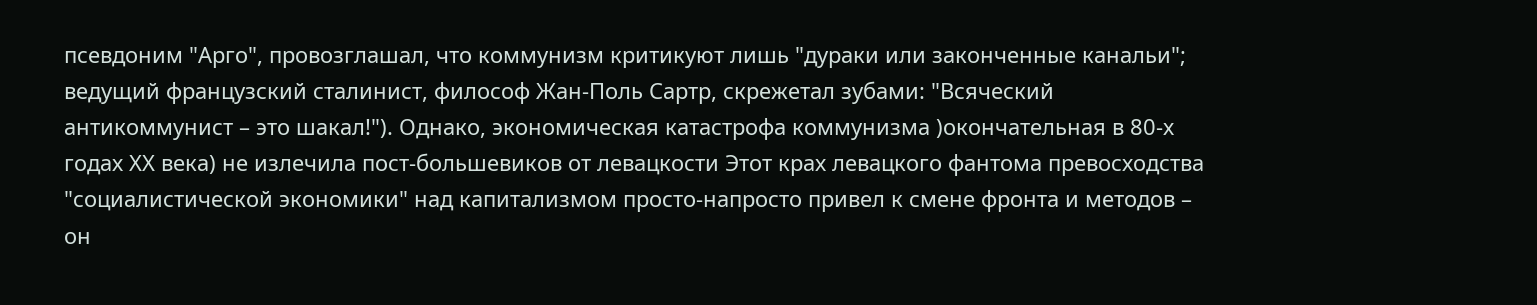псевдоним "Арго", провозглашал, что коммунизм критикуют лишь "дураки или законченные канальи"; ведущий французский сталинист, философ Жан-Поль Сартр, скрежетал зубами: "Всяческий антикоммунист – это шакал!"). Однако, экономическая катастрофа коммунизма )окончательная в 80-х годах ХХ века) не излечила пост-большевиков от левацкости Этот крах левацкого фантома превосходства "социалистической экономики" над капитализмом просто-напросто привел к смене фронта и методов – он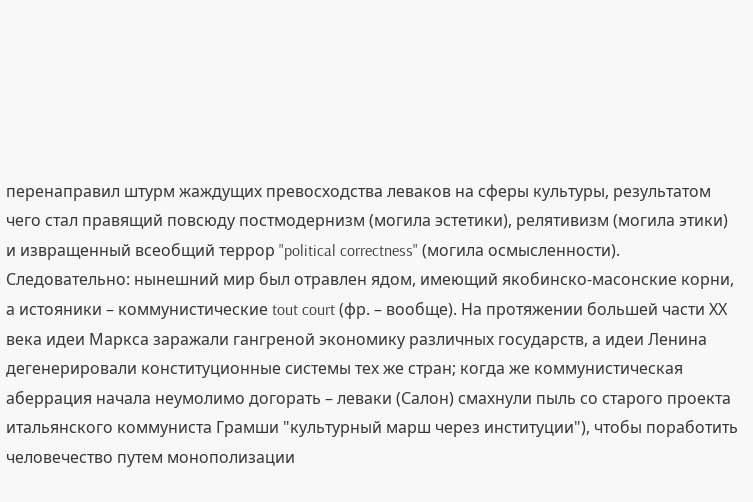перенаправил штурм жаждущих превосходства леваков на сферы культуры, результатом чего стал правящий повсюду постмодернизм (могила эстетики), релятивизм (могила этики) и извращенный всеобщий террор "political correctness" (могила осмысленности). Следовательно: нынешний мир был отравлен ядом, имеющий якобинско-масонские корни, а истояники – коммунистические tout court (фр. – вообще). На протяжении большей части ХХ века идеи Маркса заражали гангреной экономику различных государств, а идеи Ленина дегенерировали конституционные системы тех же стран; когда же коммунистическая аберрация начала неумолимо догорать – леваки (Салон) смахнули пыль со старого проекта итальянского коммуниста Грамши "культурный марш через институции"), чтобы поработить человечество путем монополизации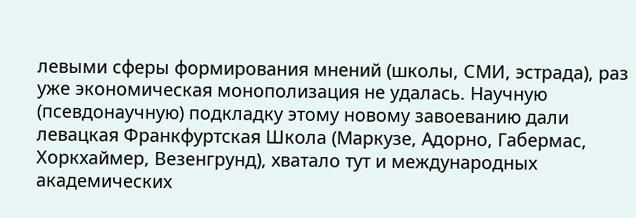левыми сферы формирования мнений (школы, СМИ, эстрада), раз уже экономическая монополизация не удалась. Научную (псевдонаучную) подкладку этому новому завоеванию дали левацкая Франкфуртская Школа (Маркузе, Адорно, Габермас, Хоркхаймер, Везенгрунд), хватало тут и международных академических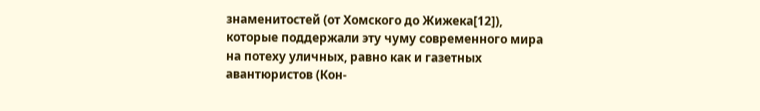знаменитостей (от Хомского до Жижека[12]), которые поддержали эту чуму современного мира на потеху уличных, равно как и газетных авантюристов (Кон-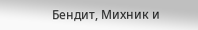Бендит, Михник и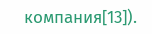компания[13]).